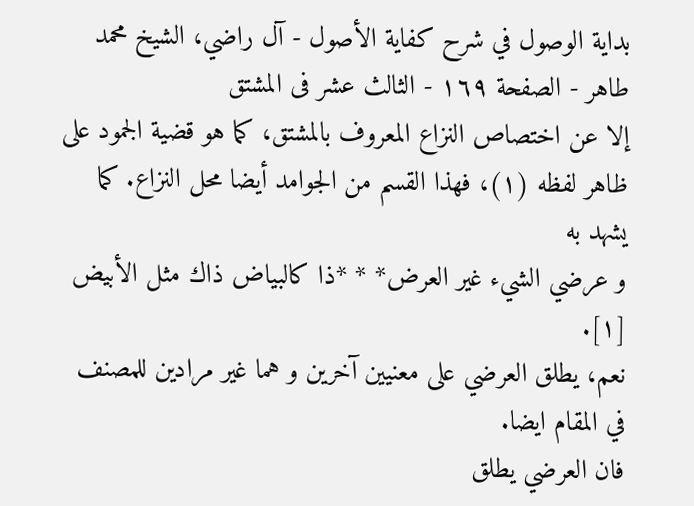بداية الوصول في شرح كفاية الأصول - آل راضي، الشيخ محمد طاهر - الصفحة ١٦٩ - الثالث عشر فى المشتق
إلا عن اختصاص النزاع المعروف بالمشتق، كما هو قضية الجمود على ظاهر لفظه (١)، فهذا القسم من الجوامد أيضا محل النزاع. كما يشهد به
و عرضي الشيء غير العرض* * *ذا كالبياض ذاك مثل الأبيض [١].
نعم، يطلق العرضي على معنيين آخرين و هما غير مرادين للمصنف في المقام ايضا.
فان العرضي يطلق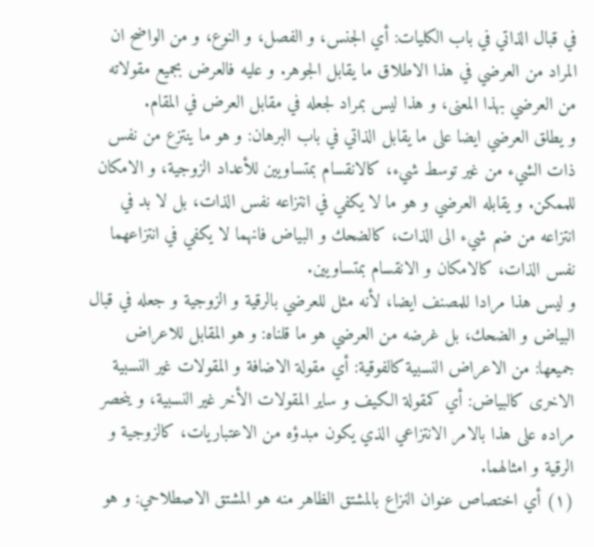في قبال الذاتي في باب الكليات: أي الجنس، و الفصل، و النوع، و من الواضح ان المراد من العرضي في هذا الاطلاق ما يقابل الجوهر. و عليه فالعرض بجميع مقولاته من العرضي بهذا المعنى، و هذا ليس بمراد لجعله في مقابل العرض في المقام.
و يطلق العرضي ايضا على ما يقابل الذاتي في باب البرهان: و هو ما ينتزع من نفس ذات الشيء من غير توسط شيء، كالانقسام بمتساويين للأعداد الزوجية، و الامكان للممكن. و يقابله العرضي و هو ما لا يكفي في انتزاعه نفس الذات، بل لا بد في انتزاعه من ضم شيء الى الذات، كالضحك و البياض فانهما لا يكفي في انتزاعهما نفس الذات، كالامكان و الانقسام بمتساويين.
و ليس هذا مرادا للمصنف ايضا، لأنه مثل للعرضي بالرقية و الزوجية و جعله في قبال البياض و الضحك، بل غرضه من العرضي هو ما قلناه: و هو المقابل للاعراض جميعها: من الاعراض النسبية كالفوقية: أي مقولة الاضافة و المقولات غير النسبية الاخرى كالبياض: أي كمقولة الكيف و ساير المقولات الأخر غير النسبية، و ينحصر مراده على هذا بالامر الانتزاعي الذي يكون مبدؤه من الاعتباريات، كالزوجية و الرقية و امثالهما.
(١) أي اختصاص عنوان النزاع بالمشتق الظاهر منه هو المشتق الاصطلاحي: و هو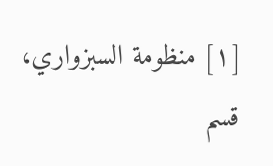[١] منظومة السبزواري، قسم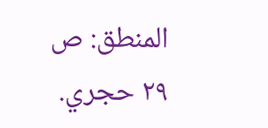المنطق: ص ٢٩ حجري.